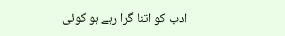ادب کو اتنا گرا رہے ہو کوئی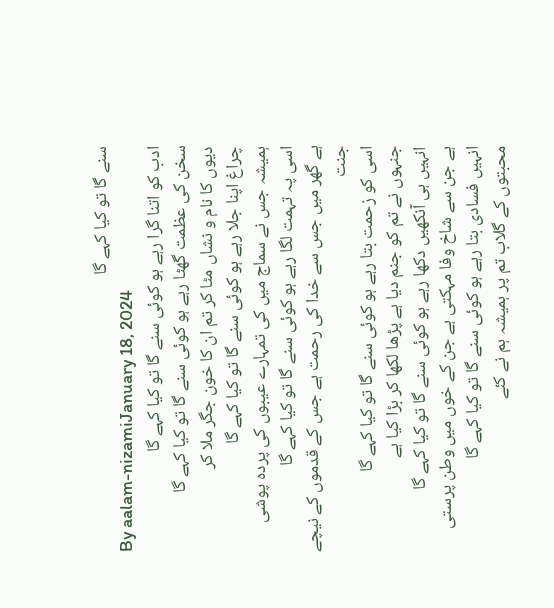سنے گا تو کیا کہے گا
By aalam-nizamiJanuary 18, 2024
ادب کو اتنا گرا رہے ہو کوئی سنے گا تو کیا کہے گا
سخن کی عظمت گھٹا رہے ہو کوئی سنے گا تو کیا کہے گا
دیوں کا نام و نشاں مٹا کر تم ان کا خون جگر ملا کر
چراغ اپنا جلا رہے ہو کوئی سنے گا تو کیا کہے گا
ہمیشہ جس نے سماج میں کی تمہارے عیبوں کی پردہ پوشی
اسی پہ تہمت لگا رہے ہو کوئی سنے گا تو کیا کہے گا
ہے گھر میں جس سے خدا کی رحمت ہے جس کے قدموں کے نیچے جنت
اسی کو زحمت بتا رہے ہو کوئی سنے گا تو کیا کہے گا
جنہوں نے تم کو جنم دیا ہے پڑھا لکھا کر بڑا کیا ہے
انہیں ہی آنکھیں دکھا رہے ہو کوئی سنے گا تو کیا کہے گا
ہے جن سے شاخ وفا مہکتی ہے جن کے خوں میں وطن پرستی
انہیں فسادی بتا رہے ہو کوئی سنے گا تو کیا کہے گا
محبتوں کے گلاب تم پر ہمیشہ ہم نے کئے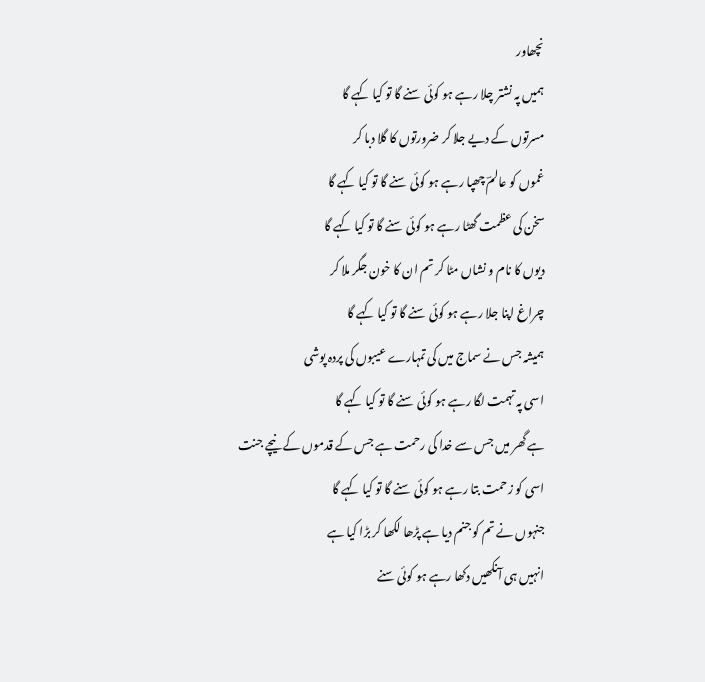نچھاور
ہمیں پہ نشتر چلا رہے ہو کوئی سنے گا تو کیا کہے گا
مسرتوں کے دیے جلا کر ضرورتوں کا گلا دبا کر
غموں کو عالمؔ چھپا رہے ہو کوئی سنے گا تو کیا کہے گا
سخن کی عظمت گھٹا رہے ہو کوئی سنے گا تو کیا کہے گا
دیوں کا نام و نشاں مٹا کر تم ان کا خون جگر ملا کر
چراغ اپنا جلا رہے ہو کوئی سنے گا تو کیا کہے گا
ہمیشہ جس نے سماج میں کی تمہارے عیبوں کی پردہ پوشی
اسی پہ تہمت لگا رہے ہو کوئی سنے گا تو کیا کہے گا
ہے گھر میں جس سے خدا کی رحمت ہے جس کے قدموں کے نیچے جنت
اسی کو زحمت بتا رہے ہو کوئی سنے گا تو کیا کہے گا
جنہوں نے تم کو جنم دیا ہے پڑھا لکھا کر بڑا کیا ہے
انہیں ہی آنکھیں دکھا رہے ہو کوئی سنے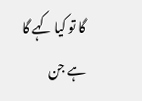گا تو کیا کہے گا
ہے جن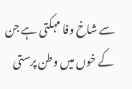سے شاخ وفا مہکتی ہے جن کے خوں میں وطن پرستی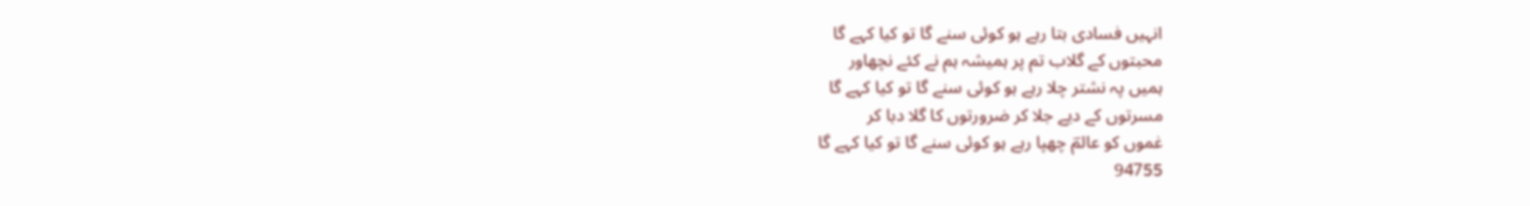انہیں فسادی بتا رہے ہو کوئی سنے گا تو کیا کہے گا
محبتوں کے گلاب تم پر ہمیشہ ہم نے کئے نچھاور
ہمیں پہ نشتر چلا رہے ہو کوئی سنے گا تو کیا کہے گا
مسرتوں کے دیے جلا کر ضرورتوں کا گلا دبا کر
غموں کو عالمؔ چھپا رہے ہو کوئی سنے گا تو کیا کہے گا
94755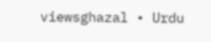viewsghazal • Urdu